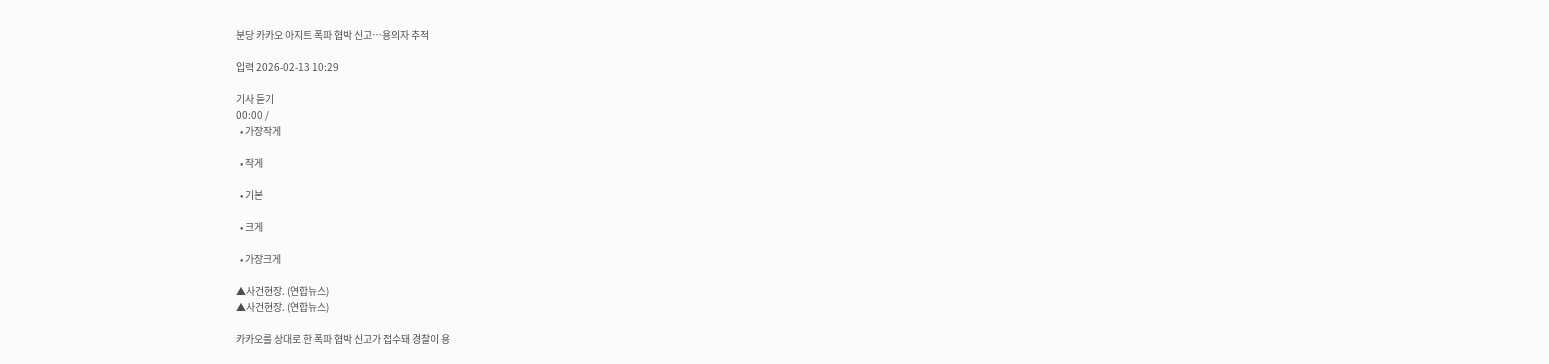분당 카카오 아지트 폭파 협박 신고…용의자 추적

입력 2026-02-13 10:29

기사 듣기
00:00 /
  • 가장작게

  • 작게

  • 기본

  • 크게

  • 가장크게

▲사건현장. (연합뉴스)
▲사건현장. (연합뉴스)

카카오를 상대로 한 폭파 협박 신고가 접수돼 경찰이 용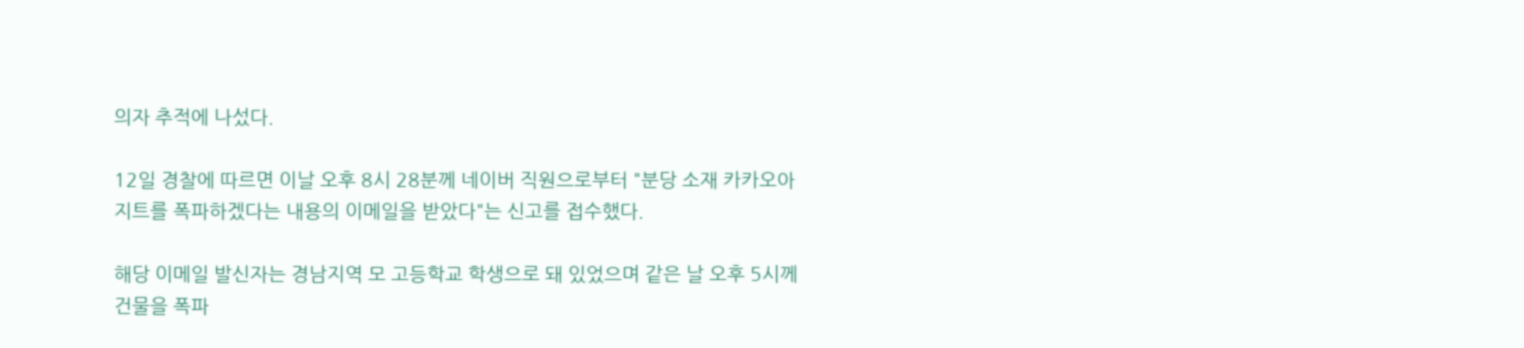의자 추적에 나섰다.

12일 경찰에 따르면 이날 오후 8시 28분께 네이버 직원으로부터 "분당 소재 카카오아지트를 폭파하겠다는 내용의 이메일을 받았다"는 신고를 접수했다.

해당 이메일 발신자는 경남지역 모 고등학교 학생으로 돼 있었으며 같은 날 오후 5시께 건물을 폭파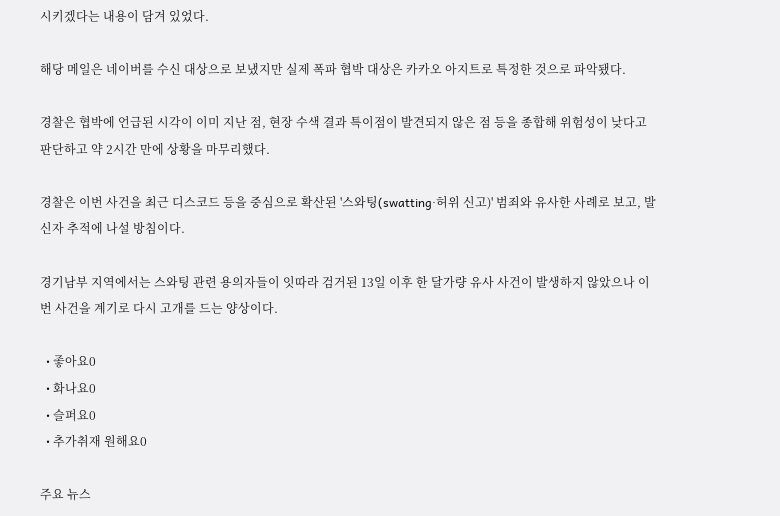시키겠다는 내용이 담겨 있었다.

해당 메일은 네이버를 수신 대상으로 보냈지만 실제 폭파 협박 대상은 카카오 아지트로 특정한 것으로 파악됐다.

경찰은 협박에 언급된 시각이 이미 지난 점, 현장 수색 결과 특이점이 발견되지 않은 점 등을 종합해 위험성이 낮다고 판단하고 약 2시간 만에 상황을 마무리했다.

경찰은 이번 사건을 최근 디스코드 등을 중심으로 확산된 '스와팅(swatting·허위 신고)' 범죄와 유사한 사례로 보고, 발신자 추적에 나설 방침이다.

경기남부 지역에서는 스와팅 관련 용의자들이 잇따라 검거된 13일 이후 한 달가량 유사 사건이 발생하지 않았으나 이번 사건을 계기로 다시 고개를 드는 양상이다.

  • 좋아요0
  • 화나요0
  • 슬퍼요0
  • 추가취재 원해요0

주요 뉴스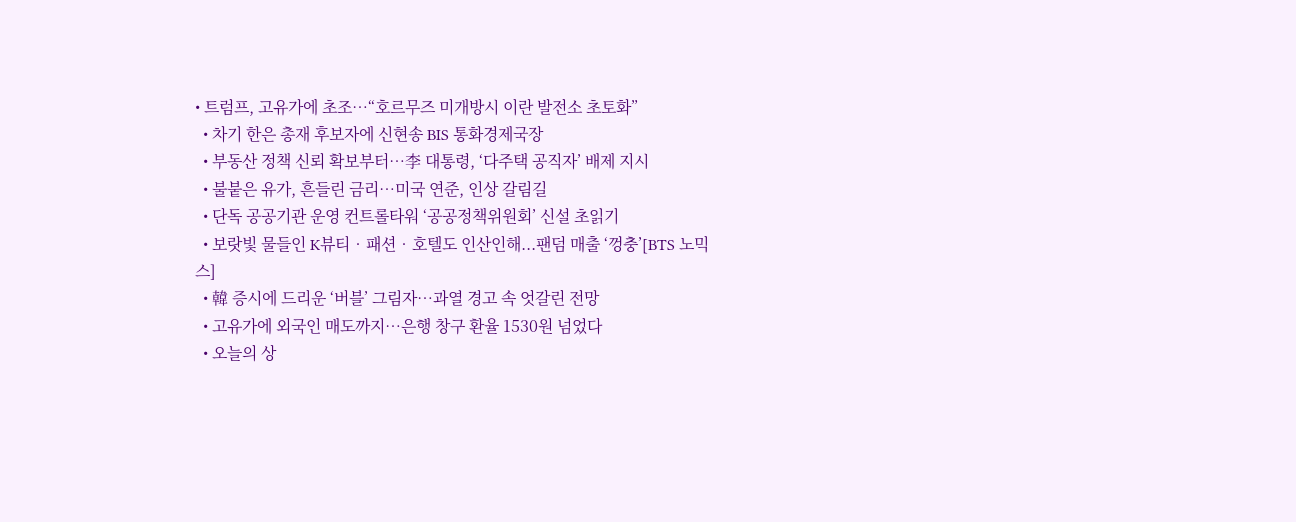• 트럼프, 고유가에 초조…“호르무즈 미개방시 이란 발전소 초토화”
  • 차기 한은 총재 후보자에 신현송 BIS 통화경제국장
  • 부동산 정책 신뢰 확보부터⋯李 대통령, ‘다주택 공직자’ 배제 지시
  • 불붙은 유가, 흔들린 금리…미국 연준, 인상 갈림길
  • 단독 공공기관 운영 컨트롤타워 ‘공공정책위원회’ 신설 초읽기
  • 보랏빛 물들인 K뷰티‧패션‧호텔도 인산인해...팬덤 매출 ‘껑충’[BTS 노믹스]
  • 韓 증시에 드리운 ‘버블’ 그림자…과열 경고 속 엇갈린 전망
  • 고유가에 외국인 매도까지⋯은행 창구 환율 1530원 넘었다
  • 오늘의 상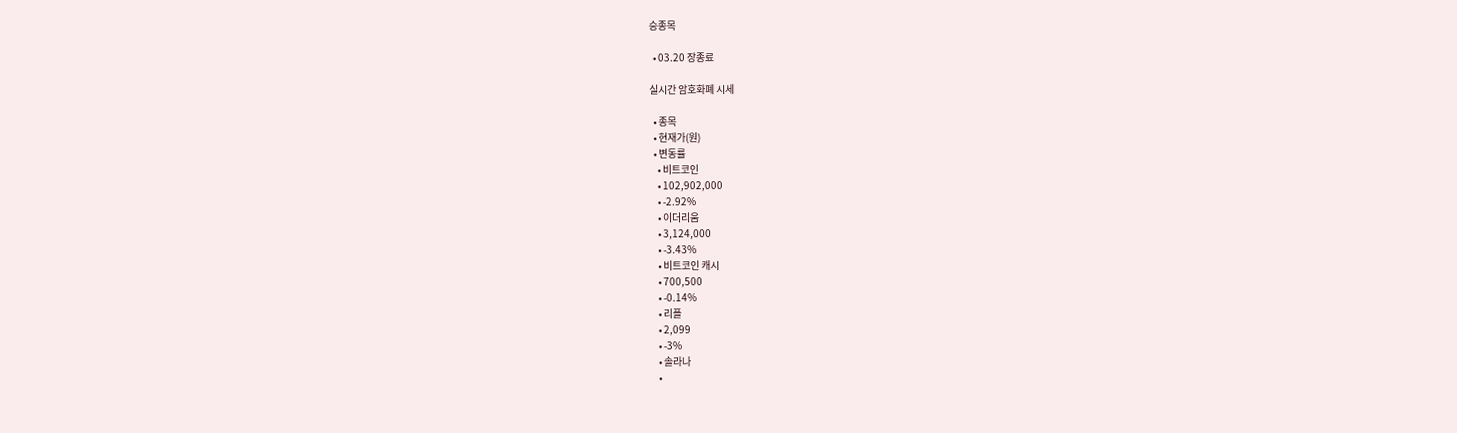승종목

  • 03.20 장종료

실시간 암호화폐 시세

  • 종목
  • 현재가(원)
  • 변동률
    • 비트코인
    • 102,902,000
    • -2.92%
    • 이더리움
    • 3,124,000
    • -3.43%
    • 비트코인 캐시
    • 700,500
    • -0.14%
    • 리플
    • 2,099
    • -3%
    • 솔라나
    •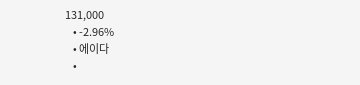131,000
    • -2.96%
    • 에이다
    •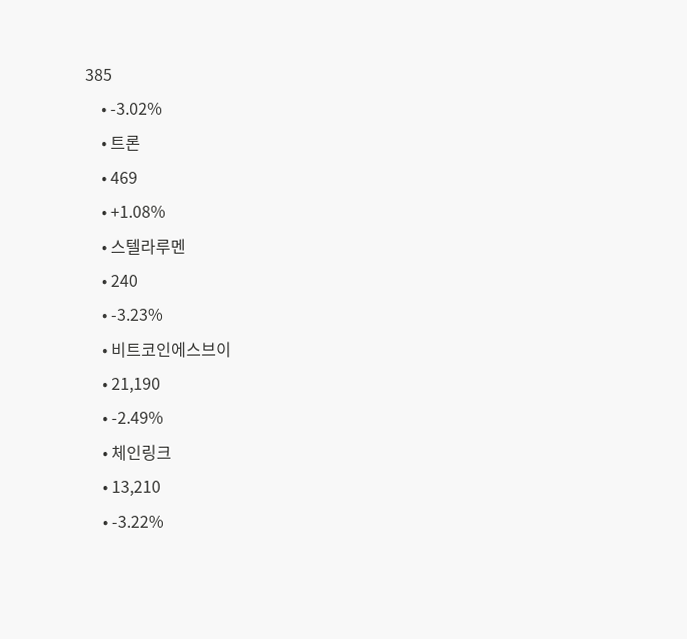385
    • -3.02%
    • 트론
    • 469
    • +1.08%
    • 스텔라루멘
    • 240
    • -3.23%
    • 비트코인에스브이
    • 21,190
    • -2.49%
    • 체인링크
    • 13,210
    • -3.22%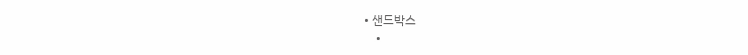• 샌드박스
    •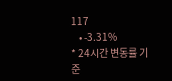117
    • -3.31%
* 24시간 변동률 기준